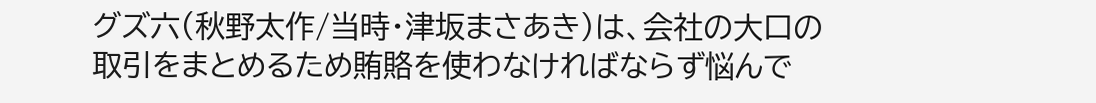グズ六(秋野太作/当時・津坂まさあき)は、会社の大口の取引をまとめるため賄賂を使わなければならず悩んで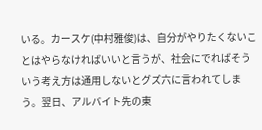いる。カースケ(中村雅俊)は、自分がやりたくないことはやらなければいいと言うが、社会にでればそういう考え方は通用しないとグズ六に言われてしまう。翌日、アルバイト先の東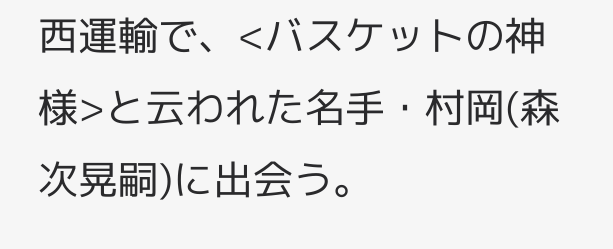西運輸で、<バスケットの神様>と云われた名手・村岡(森次晃嗣)に出会う。